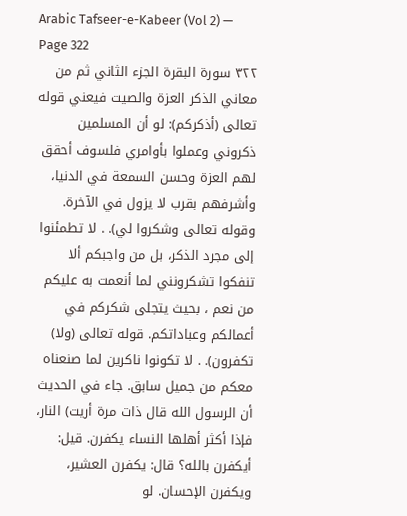Arabic Tafseer-e-Kabeer (Vol 2) — Page 322
۳۲۲ سورة البقرة الجزء الثاني ثم من معاني الذكر العزة والصيت فيعني قوله تعالى (أذكركم): لو أن المسلمين ذكروني وعملوا بأوامري فلسوف أحقق لهم العزة وحسن السمعة في الدنيا، وأشرفهم بقرب لا يزول في الآخرة. وقوله تعالى وشكروا لي). . لا تطمئنوا إلى مجرد الذكر، بل من واجبكم ألا تنفكوا تشكرونني لما أنعمت به عليكم من نعم ، بحيث يتجلى شكركم في أعمالكم وعباداتكم. قوله تعالى (ولا) تكفرون). . لا تكونوا ناكرين لما صنعناه معكم من جميل سابق. جاء في الحديث أن الرسول الله قال ذات مرة أريت) النار، فإذا أكثر أهلها النساء يكفرن. قيل: أيكفرن بالله؟ قال: يكفرن العشير، ويكفرن الإحسان. لو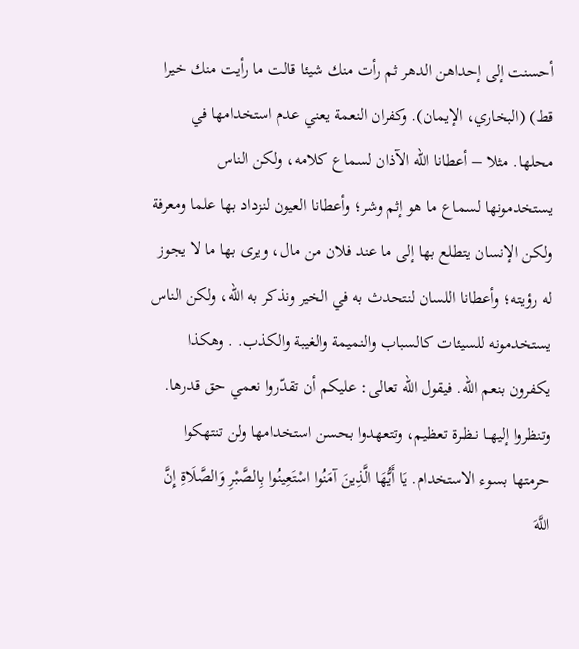أحسنت إلى إحداهن الدهر ثم رأت منك شيئا قالت ما رأيت منك خيرا قط) (البخاري، الإيمان). وكفران النعمة يعني عدم استخدامها في محلها. مثلا – أعطانا الله الآذان لسماع کلامه، ولكن الناس يستخدمونها لسماع ما هو إثم وشر؛ وأعطانا العيون لنزداد بها علما ومعرفة ولكن الإنسان يتطلع بها إلى ما عند فلان من مال، ويرى بها ما لا يجوز له رؤيته؛ وأعطانا اللسان لنتحدث به في الخير ونذكر به الله، ولكن الناس يستخدمونه للسيئات كالسباب والنميمة والغيبة والكذب. . وهكذا يكفرون بنعم الله. فيقول الله تعالى: عليكم أن تقدّروا نعمي حق قدرها. وتنظروا إليهــا نـظـرة تعظيم، وتتعهدوا بحسن استخدامها ولن تنتهكوا حرمتها بسوء الاستخدام. يَا أَيُّهَا الَّذِينَ آمَنُوا اسْتَعِينُوا بِالصَّبْرِ وَالصَّلَاةِ إِنَّ اللَّهَ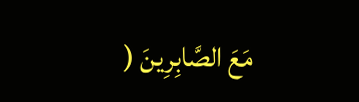مَعَ الصَّابِرِينَ (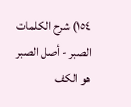١٥٤) شرح الكلمات الصبر - أصل الصبر هو الكف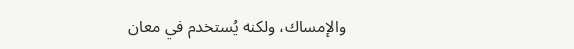والإمساك، ولكنه يُستخدم في معان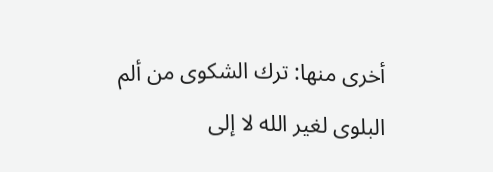أخرى منها: ترك الشكوى من ألم البلوى لغير الله لا إلى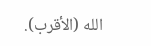الله (الأقرب).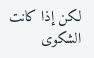لكن إذا كانت الشكوى